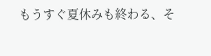もうすぐ夏休みも終わる、そ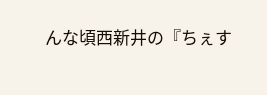んな頃西新井の『ちぇす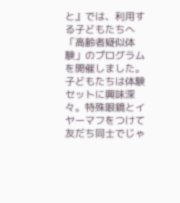と』では、利用する子どもたちへ「高齢者疑似体験」のプログラムを開催しました。
子どもたちは体験セットに興味深々。特殊眼鏡とイヤーマフをつけて友だち同士でじゃ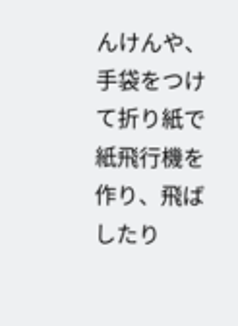んけんや、手袋をつけて折り紙で紙飛行機を作り、飛ばしたり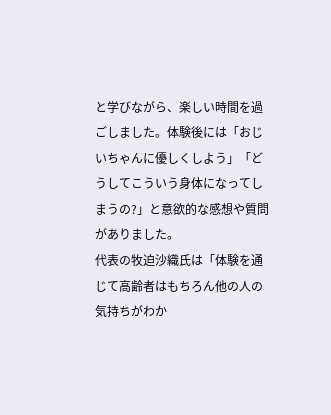と学びながら、楽しい時間を過ごしました。体験後には「おじいちゃんに優しくしよう」「どうしてこういう身体になってしまうの?」と意欲的な感想や質問がありました。
代表の牧迫沙織氏は「体験を通じて高齢者はもちろん他の人の気持ちがわか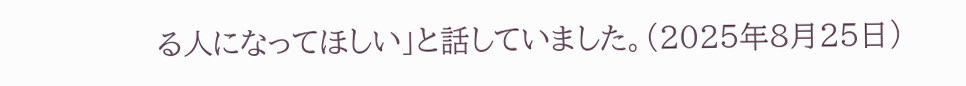る人になってほしい」と話していました。(2025年8月25日)